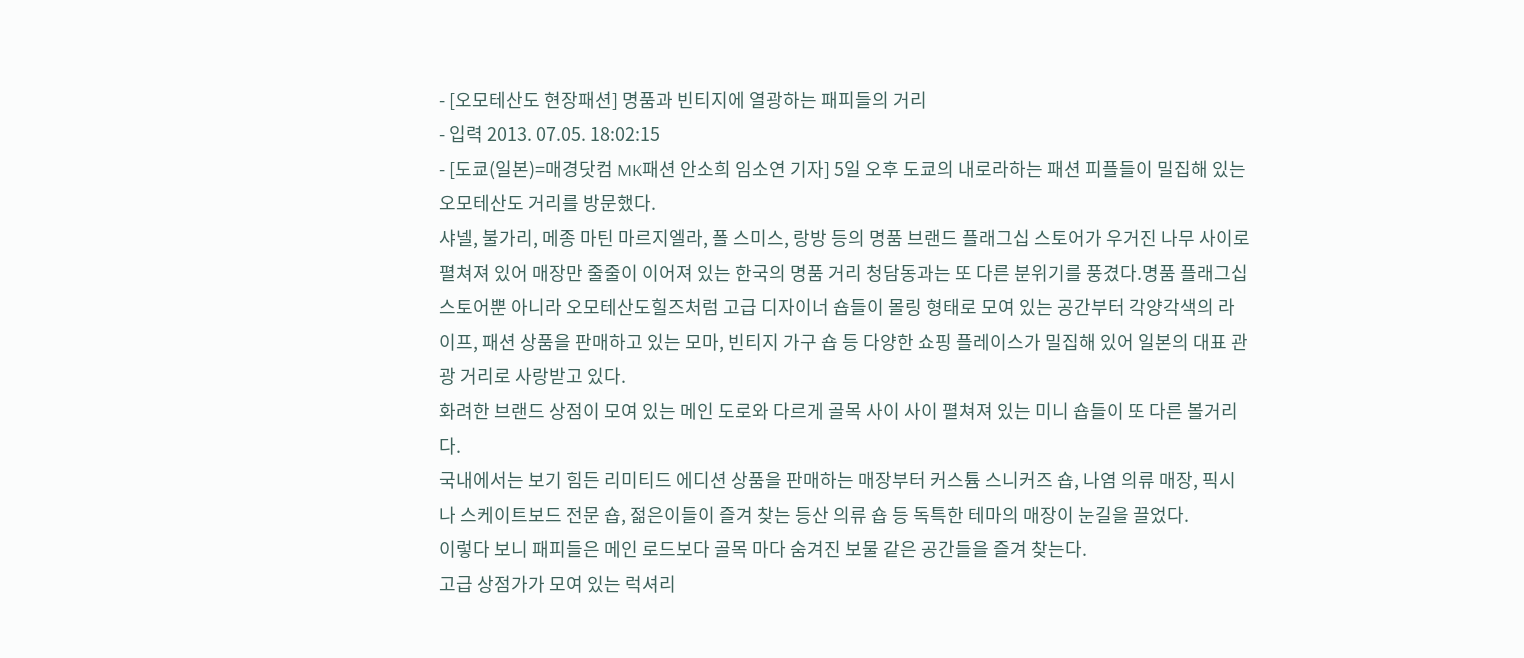- [오모테산도 현장패션] 명품과 빈티지에 열광하는 패피들의 거리
- 입력 2013. 07.05. 18:02:15
- [도쿄(일본)=매경닷컴 MK패션 안소희 임소연 기자] 5일 오후 도쿄의 내로라하는 패션 피플들이 밀집해 있는 오모테산도 거리를 방문했다.
샤넬, 불가리, 메종 마틴 마르지엘라, 폴 스미스, 랑방 등의 명품 브랜드 플래그십 스토어가 우거진 나무 사이로 펼쳐져 있어 매장만 줄줄이 이어져 있는 한국의 명품 거리 청담동과는 또 다른 분위기를 풍겼다.명품 플래그십 스토어뿐 아니라 오모테산도힐즈처럼 고급 디자이너 숍들이 몰링 형태로 모여 있는 공간부터 각양각색의 라이프, 패션 상품을 판매하고 있는 모마, 빈티지 가구 숍 등 다양한 쇼핑 플레이스가 밀집해 있어 일본의 대표 관광 거리로 사랑받고 있다.
화려한 브랜드 상점이 모여 있는 메인 도로와 다르게 골목 사이 사이 펼쳐져 있는 미니 숍들이 또 다른 볼거리다.
국내에서는 보기 힘든 리미티드 에디션 상품을 판매하는 매장부터 커스튬 스니커즈 숍, 나염 의류 매장, 픽시나 스케이트보드 전문 숍, 젊은이들이 즐겨 찾는 등산 의류 숍 등 독특한 테마의 매장이 눈길을 끌었다.
이렇다 보니 패피들은 메인 로드보다 골목 마다 숨겨진 보물 같은 공간들을 즐겨 찾는다.
고급 상점가가 모여 있는 럭셔리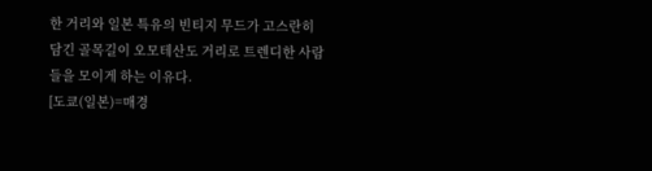한 거리와 일본 특유의 빈티지 무드가 고스란히 담긴 골목길이 오모테산도 거리로 트렌디한 사람들을 모이게 하는 이유다.
[도쿄(일본)=매경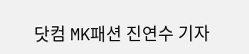닷컴 MK패션 진연수 기자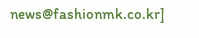news@fashionmk.co.kr]